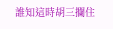誰知這時胡三攔住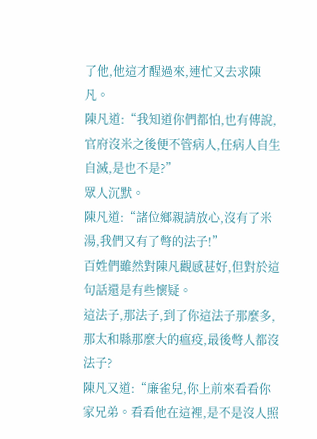了他,他這才醒過來,連忙又去求陳凡。
陳凡道:“我知道你們都怕,也有傳說,官府沒米之後便不管病人,任病人自生自滅,是也不是?”
眾人沉默。
陳凡道:“諸位鄉親請放心,沒有了米湯,我們又有了彆的法子!”
百姓們雖然對陳凡觀感甚好,但對於這句話還是有些懷疑。
這法子,那法子,到了你這法子那麼多,那太和縣那麼大的瘟疫,最後彆人都沒法子?
陳凡又道:“廉雀兒,你上前來看看你家兄弟。看看他在這裡,是不是沒人照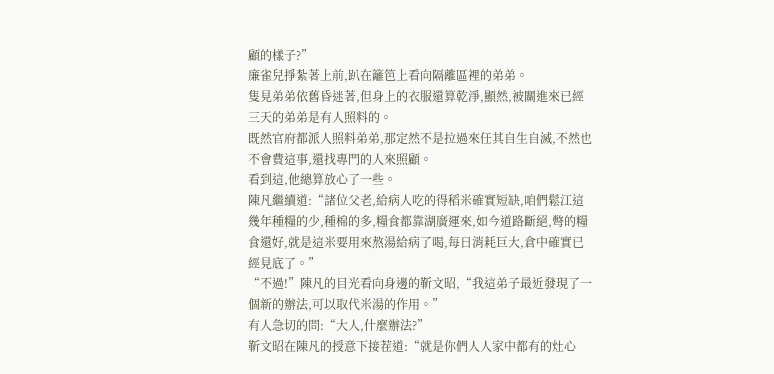顧的樣子?”
廉雀兒掙紮著上前,趴在籬笆上看向隔離區裡的弟弟。
隻見弟弟依舊昏迷著,但身上的衣服還算乾淨,顯然,被關進來已經三天的弟弟是有人照料的。
既然官府都派人照料弟弟,那定然不是拉過來任其自生自滅,不然也不會費這事,還找專門的人來照顧。
看到這,他總算放心了一些。
陳凡繼續道:“諸位父老,給病人吃的得稻米確實短缺,咱們鬆江這幾年種糧的少,種棉的多,糧食都靠湖廣運來,如今道路斷絕,彆的糧食還好,就是這米要用來熬湯給病了喝,每日消耗巨大,倉中確實已經見底了。”
“不過!”陳凡的目光看向身邊的靳文昭,“我這弟子最近發現了一個新的辦法,可以取代米湯的作用。”
有人急切的問:“大人,什麼辦法?”
靳文昭在陳凡的授意下接茬道:“就是你們人人家中都有的灶心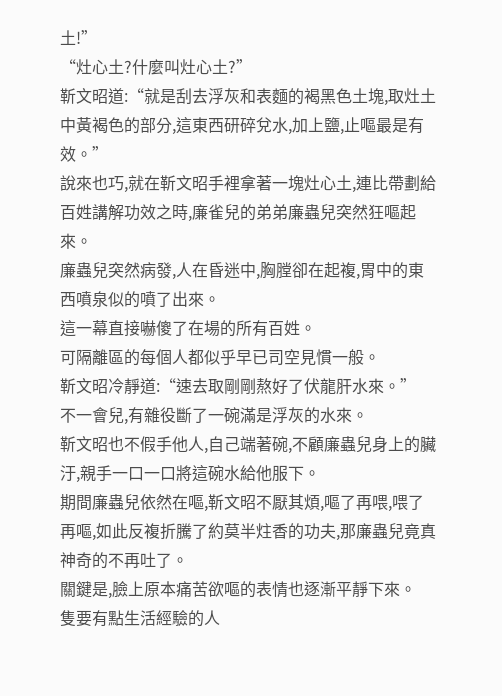土!”
“灶心土?什麼叫灶心土?”
靳文昭道:“就是刮去浮灰和表麵的褐黑色土塊,取灶土中黃褐色的部分,這東西研碎兌水,加上鹽,止嘔最是有效。”
說來也巧,就在靳文昭手裡拿著一塊灶心土,連比帶劃給百姓講解功效之時,廉雀兒的弟弟廉蟲兒突然狂嘔起來。
廉蟲兒突然病發,人在昏迷中,胸膛卻在起複,胃中的東西噴泉似的噴了出來。
這一幕直接嚇傻了在場的所有百姓。
可隔離區的每個人都似乎早已司空見慣一般。
靳文昭冷靜道:“速去取剛剛熬好了伏龍肝水來。”
不一會兒,有雜役斷了一碗滿是浮灰的水來。
靳文昭也不假手他人,自己端著碗,不顧廉蟲兒身上的臟汙,親手一口一口將這碗水給他服下。
期間廉蟲兒依然在嘔,靳文昭不厭其煩,嘔了再喂,喂了再嘔,如此反複折騰了約莫半炷香的功夫,那廉蟲兒竟真神奇的不再吐了。
關鍵是,臉上原本痛苦欲嘔的表情也逐漸平靜下來。
隻要有點生活經驗的人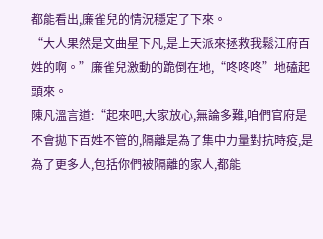都能看出,廉雀兒的情況穩定了下來。
“大人果然是文曲星下凡,是上天派來拯救我鬆江府百姓的啊。”廉雀兒激動的跪倒在地,“咚咚咚”地磕起頭來。
陳凡溫言道:“起來吧,大家放心,無論多難,咱們官府是不會拋下百姓不管的,隔離是為了集中力量對抗時疫,是為了更多人,包括你們被隔離的家人,都能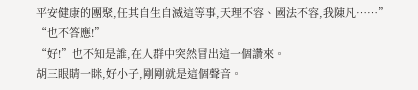平安健康的團聚,任其自生自滅這等事,天理不容、國法不容,我陳凡……”
“也不答應!”
“好!”也不知是誰,在人群中突然冒出這一個讚來。
胡三眼睛一眯,好小子,剛剛就是這個聲音。